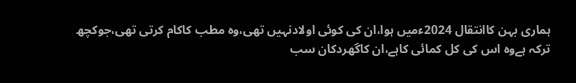ہماری بہن کاانتقال 2024ءمیں ہوا،ان کی کوئی اولادنہیں تھی،وہ مطب کاکام کرتی تھی،جوکچھ ترکہ ہےوہ اس کی کل کمائی کاہے،ان کاگھردکان سب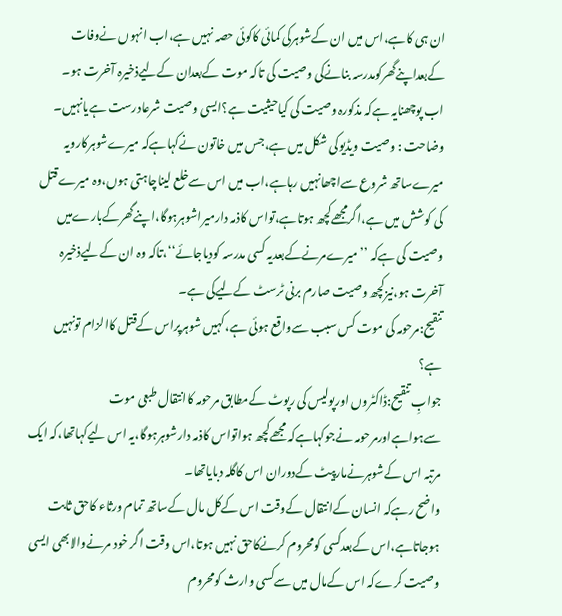ان ہی کاہے،اس میں ان کےشوہرکی کمائی کاکوئی حصہ نہیں ہے،اب انہوں نےوفات کےبعداپنےگھرکومدرسہ بنانےکی وصیت کی تاکہ موت کےبعدان کےلیےذخیرہ آخرت ہو۔
اب پوچھنایہ ہےکہ مذکورہ وصیت کی کیاحیثیت ہے؟ایسی وصیت شرعادرست ہےیانہیں۔
وضاحت : وصیت ویڈیوکی شکل میں ہے،جس میں خاتون نےکہاہےکہ میرےشوہرکارویہ میرےساتھ شروع سےاچھانہیں رہاہے،اب میں اس سےخلع لیناچاہتی ہوں،وہ میرےقتل کی کوشش میں ہے،اگرمجھےکچھ ہوتاہے،تواس کاذمہ دارمیراشوہرہوگا،اپنےگھرکےبارےمیں وصیت کی ہےکہ ’’میرےمرنےکےبعدیہ کسی مدرسہ کودیاجائے‘‘،تاکہ وہ ان کےلیےذخیرہ آخرت ہو،نیزکچھ وصیت صارم برنی ٹرسٹ کےلیےکی ہے۔
تنقیح:مرحومہ کی موت کس سبب سےواقع ہوئی ہے،کہیں شوہرپراس کےقتل کاالزام تونہیں ہے؟
جوابِ تنقیح:ڈاکٹروں اورپولیس کی رپوٹ کےمطابق مرحومہ کاانتقال طبعی موت سےہواہےاورمرحومہ نےجوکہاہےکہ مجھےکچھ ہواتواس کاذمہ دارشوہرہوگا،یہ اس لیےکہاتھا،کہ ایک مرتبہ اس کےشوہرنےمارپیٹ کےدوران اس کاگلہ دبایاتھا۔
واضح رہےکہ انسان کےانتقال کےوقت اس کےکل مال کےساتھ تمام ورثاء کاحق ثابت ہوجاتاہے،اس کےبعدکسی کومحروم کرنےکاحق نہیں ہوتا،اس وقت اگر خود مرنےوالابھی ایسی وصیت کرےکہ اس کےمال میں سےکسی وارث کومحروم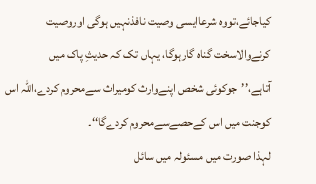کیاجائے،تووہ شرعاایسی وصیت نافذنہیں ہوگی اوروصیت کرنےوالاسخت گناہ گارہوگا، یہاں تک کہ حدیثِ پاک میں آتاہے،’’جوکوئی شخص اپنےوارث کومیراث سےمحروم کردے،اللہ اس کوجنت میں اس کےحصےسےمحروم کردےگا‘‘۔
لہذا صورت میں مسئولہ میں سائل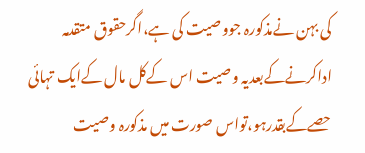کی بہن نےمذکورہ جووصیت کی ہے،اگرحقوق متقدمہ اداکرنےکےبعدیہ وصیت اس کےکل مال کےایک تہائی حصےکےبقدرہو،تواس صورت میں مذکورہ وصیت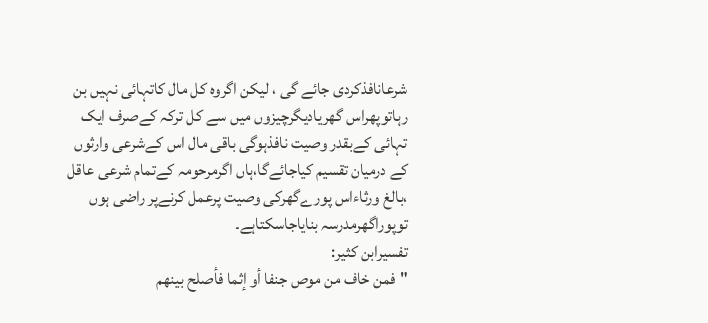شرعانافذکردی جائے گی ، لیکن اگروہ کل مال کاتہائی نہیں بن رہاتوپھراس گھریادیگرچیزوں میں سے کل ترکہ کےصرف ایک تہائی کےبقدر وصیت نافذہوگی باقی مال اس کےشرعی وارثوں کے درمیان تقسیم کیاجائےگا،ہاں اگرمرحومہ کےتمام شرعی عاقل ،بالغ ورثاءاس پورےگھرکی وصیت پرعمل کرنےپر راضی ہوں توپوراگھرمدرسہ بنایاجاسکتاہے۔
تفسیرابن کثیر:
"فمن خاف من موص جنفا أو إثما فأصلح بينهم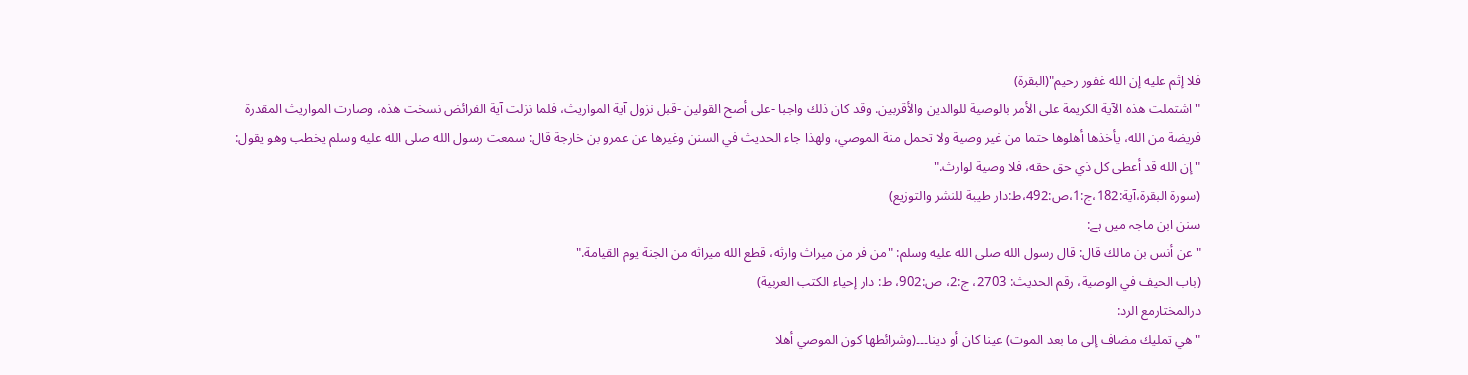فلا إثم عليه إن الله غفور رحيم"(البقرة)
"اشتملت هذه الآية الكريمة على الأمر بالوصية للوالدين والأقربين. وقد كان ذلك واجبا -على أصح القولين -قبل نزول آية المواريث، فلما نزلت آية الفرائض نسخت هذه، وصارت المواريث المقدرة فريضة من الله، يأخذها أهلوها حتما من غير وصية ولا تحمل منة الموصي، ولهذا جاء الحديث في السنن وغيرها عن عمرو بن خارجة قال: سمعت رسول الله صلى الله عليه وسلم يخطب وهو يقول: "إن الله قد أعطى كل ذي حق حقه، فلا وصية لوارث."
(سورة البقرة،آية:182،ج:1،ص:492،ط:دار طيبة للنشر والتوزيع)
سنن ابن ماجہ میں ہے:
" عن أنس بن مالك قال: قال رسول الله صلى الله عليه وسلم: "من فر من ميراث وارثه، قطع الله ميراثه من الجنة يوم القيامة."
(باب الحيف في الوصية، رقم الحديث: 2703، ج:2، ص:902، ط: دار إحياء الكتب العربية)
درالمختارمع الرد:
"هي تمليك مضاف إلى ما بعد الموت) عينا كان أو دينا۔۔۔(وشرائطها كون الموصي أهلا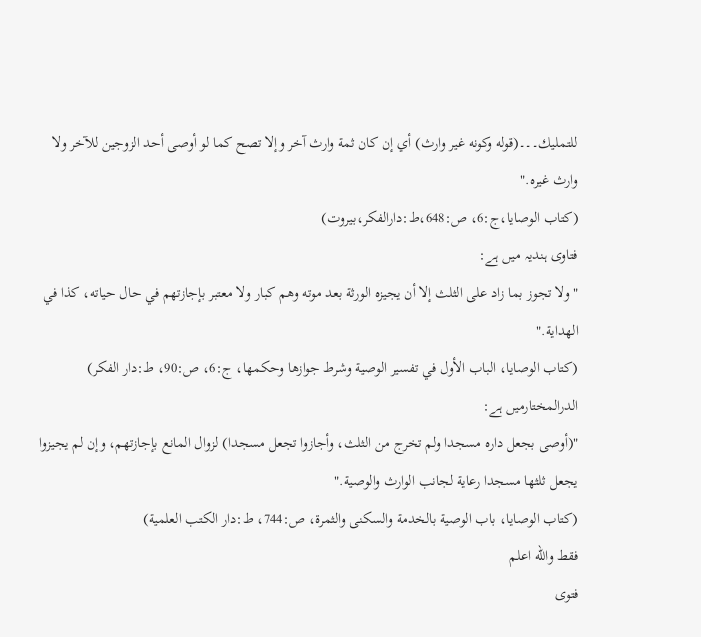للتمليك۔۔۔(قوله وكونه غير وارث) أي إن كان ثمة وارث آخر وإلا تصح كما لو أوصى أحد الزوجين للآخر ولا وارث غيره."
(كتاب الوصایا،ج:6، ص:648،ط:دارالفکر،بیروت)
فتاوی ہندیہ میں ہے:
"ولا تجوز بما زاد على الثلث إلا أن يجيزه الورثة بعد موته وهم كبار ولا معتبر بإجازتهم في حال حياته، كذا في الهداية."
(کتاب الوصایا، الباب الأول في تفسير الوصية وشرط جوازها وحكمها، ج:6، ص:90، ط:دار الفکر)
الدرالمختارمیں ہے:
"(أوصى بجعل داره مسجدا ولم تخرج من الثلث، وأجازوا تجعل مسجدا) لزوال المانع بإجازتهم، وإن لم يجيزوا يجعل ثلثها مسجدا رعاية لجانب الوارث والوصية."
(كتاب الوصايا، باب الوصية بالخدمة والسكنى والثمرة، ص:744، ط:دار الكتب العلمية)
فقط والله اعلم
فتوی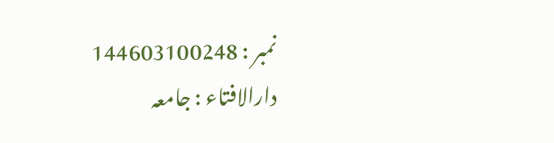نمبر : 144603100248
دارالافتاء : جامعہ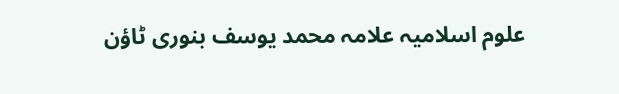علوم اسلامیہ علامہ محمد یوسف بنوری ٹاؤن